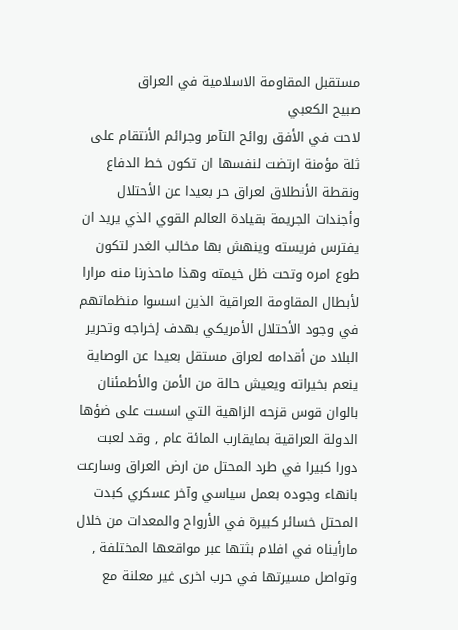مستقبل المقاومة الاسلامية في العراق
صبيح الكعبي
لاحت في الأفق روائح التآمر وجرائم الأنتقام على ثلة مؤمنة ارتضت لنفسها ان تكون خط الدفاع ونقطة الأنطلاق لعراق حر بعيدا عن الأحتلال وأجندات الجريمة بقيادة العالم القوي الذي يريد ان يفترس فريسته وينهش بها مخالب الغدر لتكون طوع امره وتحت ظل خيمته وهذا ماحذرنا منه مرارا لأبطال المقاومة العراقية الذين اسسوا منظماتهم في وجود الأحتلال الأمريكي بهدف إخراجه وتحرير البلاد من أقدامه لعراق مستقل بعيدا عن الوصاية ينعم بخيراته ويعيش حالة من الأمن والأطمئنان بالوان قوس قزحه الزاهية التي اسست على ضؤها الدولة العراقية بمايقارب المائة عام , وقد لعبت دورا كبيرا في طرد المحتل من ارض العراق وسارعت بانهاء وجوده بعمل سياسي وآخر عسكري كبدت المحتل خسائر كبيرة في الأرواح والمعدات من خلال مارأيناه في افلام بثتها عبر مواقعها المختلفة , وتواصل مسيرتها في حرب اخرى غير معلنة مع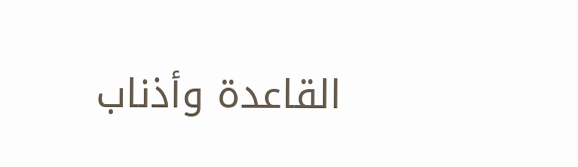القاعدة وأذناب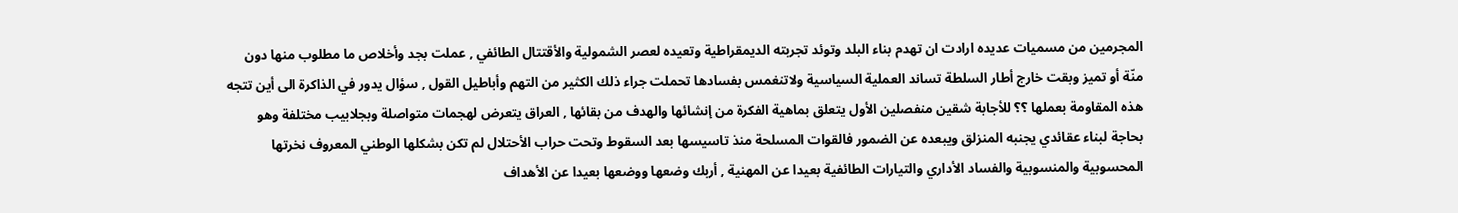المجرمين من مسميات عديده ارادت ان تهدم بناء البلد وتوئد تجربته الديمقراطية وتعيده لعصر الشمولية والأقتتال الطائفي , عملت بجد وأخلاص ما مطلوب منها دون منّة أو تميز وبقت خارج أطار السلطة تساند العملية السياسية ولاتنغمس بفسادها تحملت جراء ذلك الكثير من التهم وأباطيل القول , سؤال يدور في الذاكرة الى أين تتجه هذه المقاومة بعملها ؟؟ للأجابة شقين منفصلين الأول يتعلق بماهية الفكرة من إنشائها والهدف من بقائها , العراق يتعرض لهجمات متواصلة وبجلابيب مختلفة وهو بحاجة لبناء عقائدي يجنبه المنزلق ويبعده عن الضمور فالقوات المسلحة منذ تاسيسها بعد السقوط وتحت حراب الأحتلال لم تكن بشكلها الوطني المعروف نخرتها المحسوبية والمنسوبية والفساد الأداري والتيارات الطائفية بعيدا عن المهنية , أربك وضعها ووضعها بعيدا عن الأهداف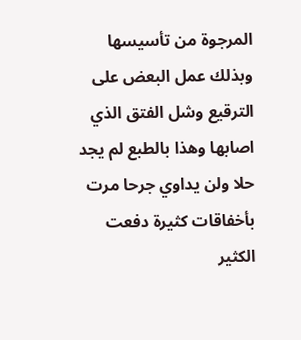المرجوة من تأسيسها وبذلك عمل البعض على الترقيع وشل الفتق الذي اصابها وهذا بالطبع لم يجد حلا ولن يداوي جرحا مرت بأخفاقات كثيرة دفعت الكثير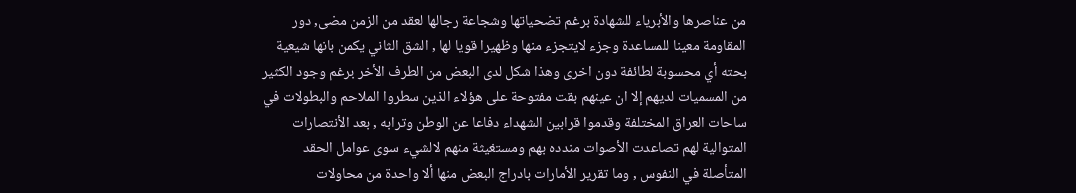من عناصرها والأبرياء للشهادة برغم تضحياتها وشجاعة رجالها لعقد من الزمن مضى, دور المقاومة معينا للمساعدة وجزء لايتجزء منها وظهيرا قويا لها , الشق الثاني يكمن بانها شيعية بحته أي محسوبة لطائفة دون اخرى وهذا شكل لدى البعض من الطرف الأخر برغم وجود الكثير من المسميات لديهم إلا ان عينهم بقت مفتوحة على هؤلاء الذين سطروا الملاحم والبطولات في ساحات العراق المختلفة وقدموا قرابين الشهداء دفاعا عن الوطن وترابه , بعد الأنتصارات المتوالية لهم تصاعدت الأصوات مندده بهم ومستغيثة منهم لالشيء سوى عوامل الحقد المتأصلة في النفوس , وما تقرير الأمارات بادراج البعض منها ألا واحدة من محاولات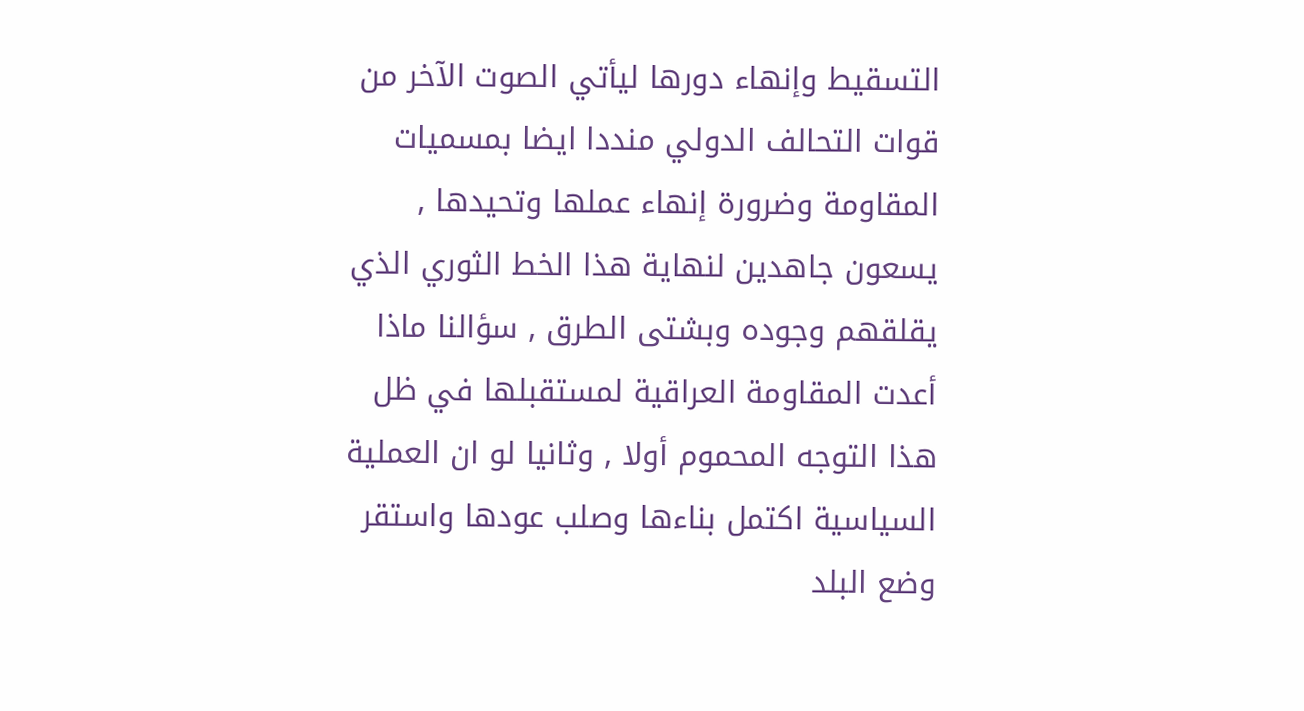التسقيط وإنهاء دورها ليأتي الصوت الآخر من قوات التحالف الدولي منددا ايضا بمسميات المقاومة وضرورة إنهاء عملها وتحيدها , يسعون جاهدين لنهاية هذا الخط الثوري الذي يقلقهم وجوده وبشتى الطرق , سؤالنا ماذا أعدت المقاومة العراقية لمستقبلها في ظل هذا التوجه المحموم أولا , وثانيا لو ان العملية السياسية اكتمل بناءها وصلب عودها واستقر وضع البلد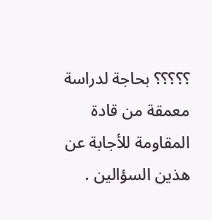؟؟؟؟؟ بحاجة لدراسة معمقة من قادة المقاومة للأجابة عن هذين السؤالين .